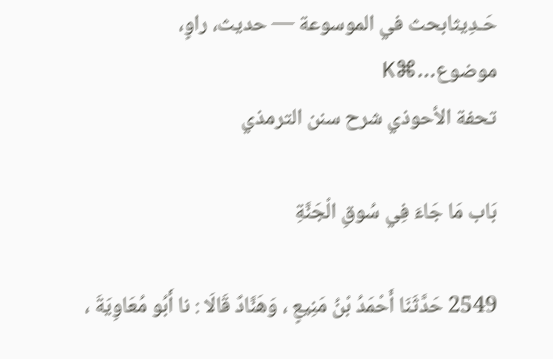حَـدِيثابحث في الموسوعة — حديث، راوٍ، موضوع…⌘K
تحفة الأحوذي شرح سنن الترمذي

بَاب مَا جَاءَ فِي سُوقِ الْجَنَّةِ

2549 حَدَّثَنَا أَحْمَدُ بْنُ مَنِيعٍ ، وَهَنَّادٌ قَالَا : نا أَبُو مُعَاوِيَةَ ،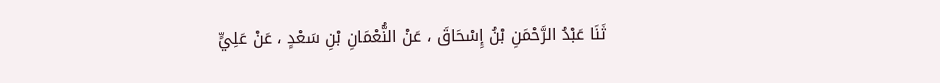ثَنَا عَبْدُ الرَّحْمَنِ بْنُ إِسْحَاقَ ، عَنْ النُّعْمَانِ بْنِ سَعْدٍ ، عَنْ عَلِيٍّ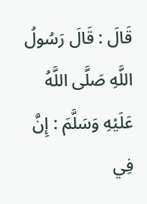قَالَ : قَالَ رَسُولُ اللَّهِ صَلَّى اللَّهُ عَلَيْهِ وَسَلَّمَ : إِنَّ فِي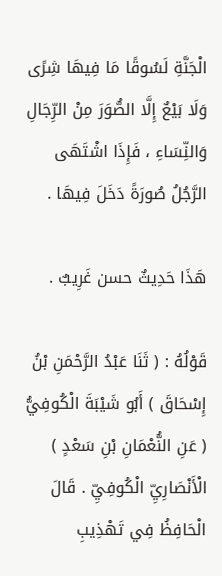الْجَنَّةِ لَسُوقًا مَا فِيهَا شِرًى وَلَا بَيْعٌ إِلَّا الصُّوَرَ مِنْ الرِّجَالِ وَالنِّسَاءِ ، فَإِذَا اشْتَهَى الرَّجُلُ صُورَةً دَخَلَ فِيهَا .

هَذَا حَدِيثٌ حسن غَرِيبٌ .

قَوْلُهُ : ( ثَنَا عَبْدُ الرَّحْمَنِ بْنُ إِسْحَاقَ ) أَبُو شَيْبَةَ الْكُوفِيُّ ( عَنِ النُّعْمَانِ بْنِ سَعْدٍ ) الْأَنْصَارِيِّ الْكُوفِيِّ . قَالَ الْحَافِظُ فِي تَهْذِيبِ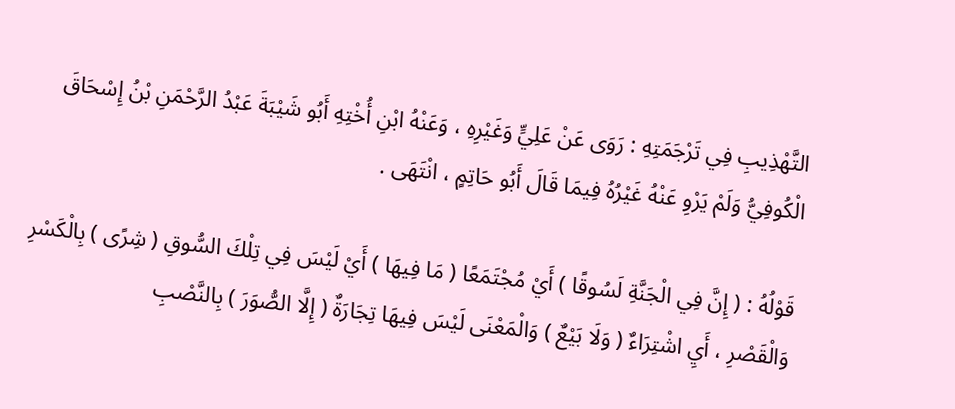التَّهْذِيبِ فِي تَرْجَمَتِهِ : رَوَى عَنْ عَلِيٍّ وَغَيْرِهِ ، وَعَنْهُ ابْنِ أُخْتِهِ أَبُو شَيْبَةَ عَبْدُ الرَّحْمَنِ بْنُ إِسْحَاقَ الْكُوفِيُّ وَلَمْ يَرْوِ عَنْهُ غَيْرُهُ فِيمَا قَالَ أَبُو حَاتِمٍ ، انْتَهَى .

قَوْلُهُ : ( إِنَّ فِي الْجَنَّةِ لَسُوقًا ) أَيْ مُجْتَمَعًا ( مَا فِيهَا ) أَيْ لَيْسَ فِي تِلْكَ السُّوقِ ( شِرًى ) بِالْكَسْرِ وَالْقَصْرِ ، أَيِ اشْتِرَاءٌ ( وَلَا بَيْعٌ ) وَالْمَعْنَى لَيْسَ فِيهَا تِجَارَةٌ ( إِلَّا الصُّوَرَ ) بِالنَّصْبِ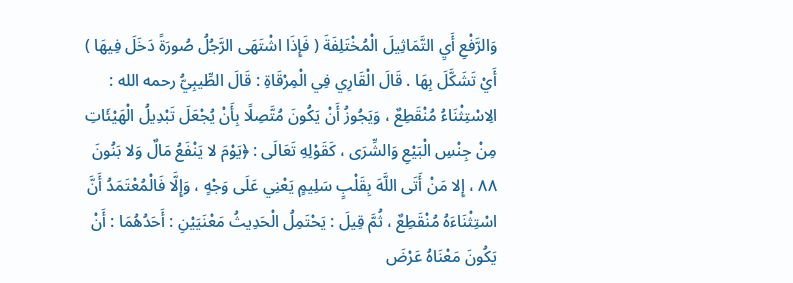وَالرَّفْعِ أَيِ التَّمَاثِيلَ الْمُخْتَلِفَةَ ( فَإِذَا اشْتَهَى الرَّجُلُ صُورَةً دَخَلَ فِيهَا ) أَيْ تَشَكَّلَ بِهَا . قَالَ الْقَارِي فِي الْمِرْقَاةِ : قَالَ الطِّيبِيُّ رحمه الله : الِاسْتِثْنَاءُ مُنْقَطِعٌ ، وَيَجُوزُ أَنْ يَكُونَ مُتَّصِلًا بِأَنْ يُجْعَلَ تَبْدِيلُ الْهَيْئَاتِ مِنْ جِنْسِ الْبَيْعِ وَالشِّرَى ، كَقَوْلِهِ تَعَالَى : ﴿يَوْمَ لا يَنْفَعُ مَالٌ وَلا بَنُونَ ٨٨ ، إِلا مَنْ أَتَى اللَّهَ بِقَلْبٍ سَلِيمٍ يَعْنِي عَلَى وَجْهٍ ، وَإِلَّا فَالْمُعْتَمَدُ أَنَّ اسْتِثْنَاءَهُ مُنْقَطِعٌ ، ثُمَّ قِيلَ : يَحْتَمِلُ الْحَدِيثُ مَعْنَيَيْنِ : أَحَدُهُمَا : أَنْ يَكُونَ مَعْنَاهُ عَرْضَ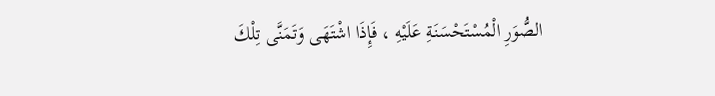الصُّوَرِ الْمُسْتَحْسَنَةِ عَلَيْهِ ، فَإِذَا اشْتَهَى وَتَمَنَّى تِلْكَ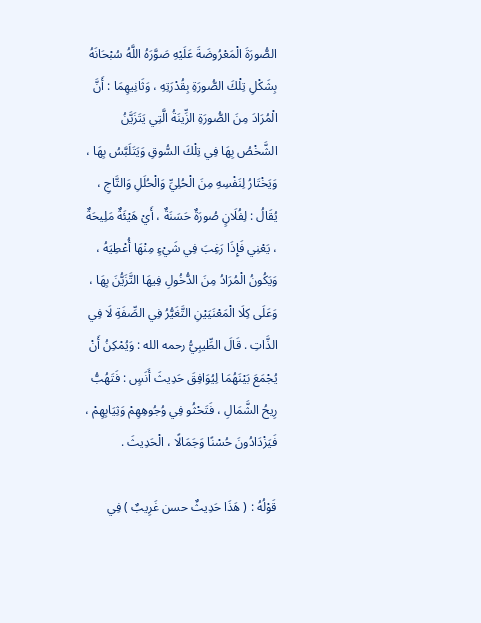الصُّورَةَ الْمَعْرُوضَةَ عَلَيْهِ صَوَّرَهُ اللَّهُ سُبْحَانَهُ بِشَكْلِ تِلْكَ الصُّورَةِ بِقُدْرَتِهِ ، وَثَانِيهِمَا : أَنَّ الْمُرَادَ مِنَ الصُّورَةِ الزِّينَةُ الَّتِي يَتَزَيَّنُ الشَّخْصُ بِهَا فِي تِلْكَ السُّوقِ وَيَتَلَبَّسُ بِهَا ، وَيَخْتَارُ لِنَفْسِهِ مِنَ الْحُلِيِّ وَالْحُلَلِ وَالتَّاجِ ، يُقَالُ : لِفُلَانٍ صُورَةٌ حَسَنَةٌ ، أَيْ هَيْئَةٌ مَلِيحَةٌ ، يَعْنِي فَإِذَا رَغِبَ فِي شَيْءٍ مِنْهَا أُعْطِيَهُ ، وَيَكُونُ الْمُرَادُ مِنَ الدُّخُولِ فِيهَا التَّزَيُّنَ بِهَا ، وَعَلَى كِلَا الْمَعْنَيَيْنِ التَّغَيُّرُ فِي الصِّفَةِ لَا فِي الذَّاتِ . قَالَ الطِّيبِيُّ رحمه الله : وَيُمْكِنُ أَنْ يُجْمَعَ بَيْنَهُمَا لِيُوَافِقَ حَدِيثَ أَنَسٍ : فَتَهُبُّ رِيحُ الشَّمَالِ ، فَتَحْثُو فِي وُجُوهِهِمْ وَثِيَابِهِمْ ، فَيَزْدَادُونَ حُسْنًا وَجَمَالًا ، الْحَدِيثَ .

قَوْلُهُ : ( هَذَا حَدِيثٌ حسن غَرِيبٌ ) فِي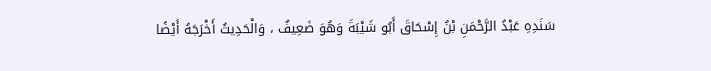سَنَدِهِ عَبْدُ الرَّحْمَنِ بْنُ إِسْحَاقَ أَبُو شَيْبَةَ وَهُوَ ضَعِيفٌ ، وَالْحَدِيثُ أَخْرَجَهُ أَيْضًا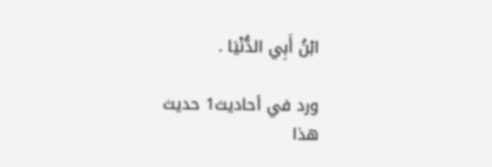ابْنُ أَبِي الدُّنْيَا .

ورد في أحاديث1 حديث
هذا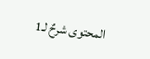المحتوى شرحٌ لـ1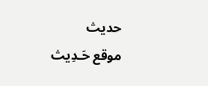حديث
موقع حَـدِيث